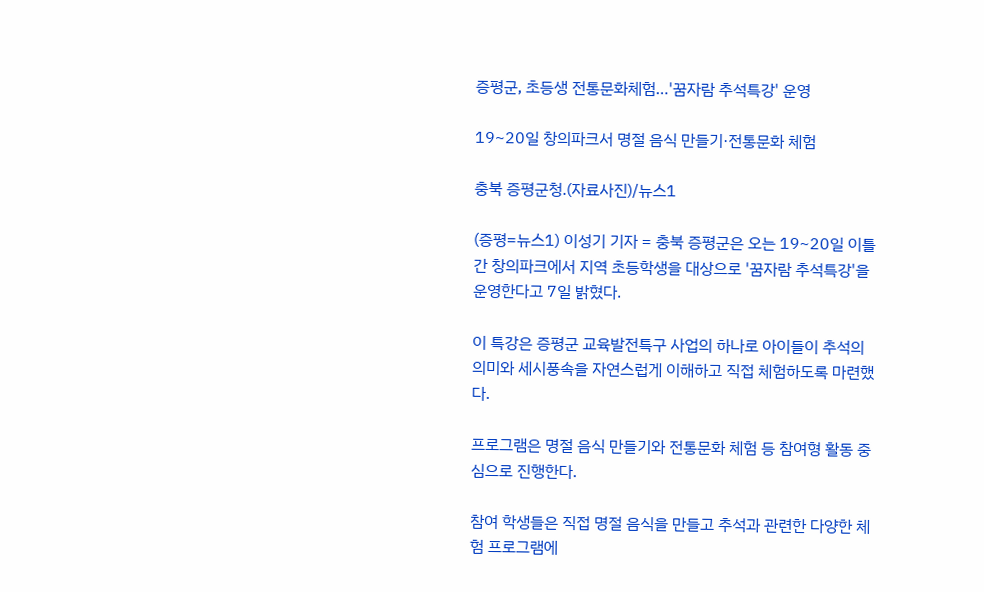증평군, 초등생 전통문화체험…'꿈자람 추석특강' 운영

19~20일 창의파크서 명절 음식 만들기·전통문화 체험

충북 증평군청.(자료사진)/뉴스1

(증평=뉴스1) 이성기 기자 = 충북 증평군은 오는 19~20일 이틀간 창의파크에서 지역 초등학생을 대상으로 '꿈자람 추석특강'을 운영한다고 7일 밝혔다.

이 특강은 증평군 교육발전특구 사업의 하나로 아이들이 추석의 의미와 세시풍속을 자연스럽게 이해하고 직접 체험하도록 마련했다.

프로그램은 명절 음식 만들기와 전통문화 체험 등 참여형 활동 중심으로 진행한다.

참여 학생들은 직접 명절 음식을 만들고 추석과 관련한 다양한 체험 프로그램에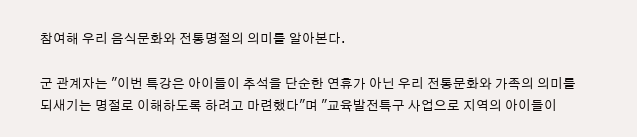참여해 우리 음식문화와 전통명절의 의미를 알아본다.

군 관계자는 "이번 특강은 아이들이 추석을 단순한 연휴가 아닌 우리 전통문화와 가족의 의미를 되새기는 명절로 이해하도록 하려고 마련했다"며 "교육발전특구 사업으로 지역의 아이들이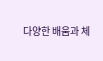다양한 배움과 체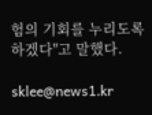험의 기회를 누리도록 하겠다"고 말했다.

sklee@news1.kr